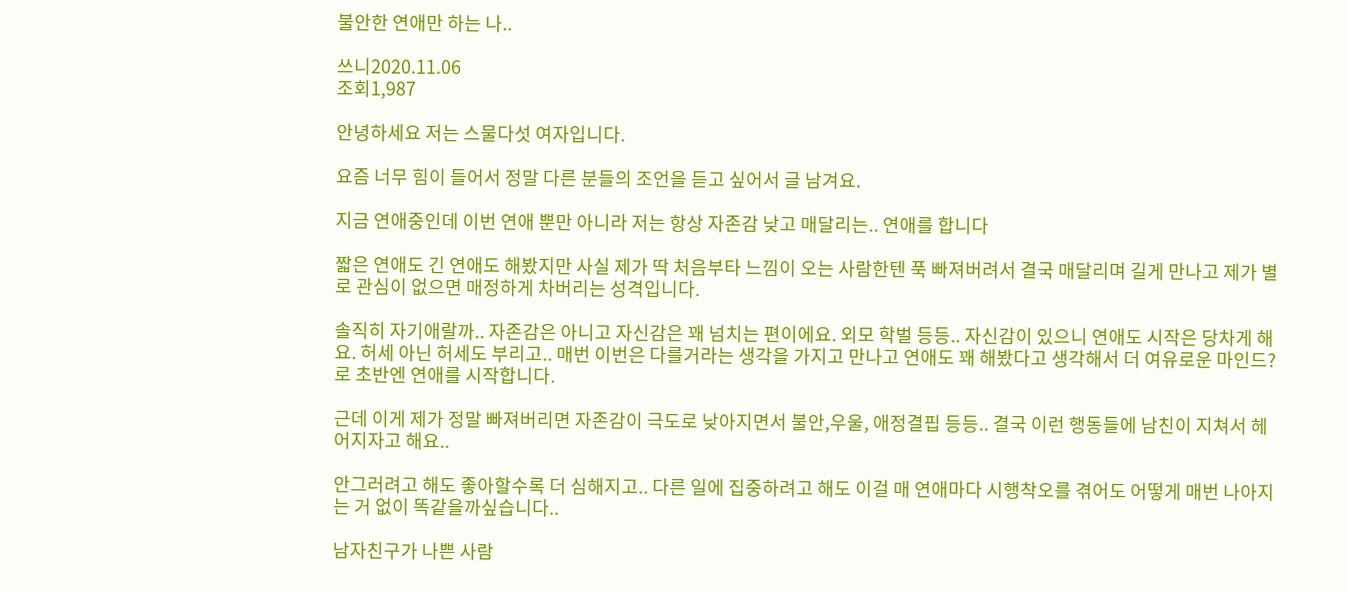불안한 연애만 하는 나..

쓰니2020.11.06
조회1,987

안녕하세요 저는 스물다섯 여자입니다.

요즘 너무 힘이 들어서 정말 다른 분들의 조언을 듣고 싶어서 글 남겨요.

지금 연애중인데 이번 연애 뿐만 아니라 저는 항상 자존감 낮고 매달리는.. 연애를 합니다

짧은 연애도 긴 연애도 해봤지만 사실 제가 딱 처음부타 느낌이 오는 사람한텐 푹 빠져버려서 결국 매달리며 길게 만나고 제가 별로 관심이 없으면 매정하게 차버리는 성격입니다.

솔직히 자기애랄까.. 자존감은 아니고 자신감은 꽤 넘치는 편이에요. 외모 학벌 등등.. 자신감이 있으니 연애도 시작은 당차게 해요. 허세 아닌 허세도 부리고.. 매번 이번은 다를거라는 생각을 가지고 만나고 연애도 꽤 해봤다고 생각해서 더 여유로운 마인드?로 초반엔 연애를 시작합니다.

근데 이게 제가 정말 빠져버리면 자존감이 극도로 낮아지면서 불안,우울, 애정결핍 등등.. 결국 이런 행동들에 남친이 지쳐서 헤어지자고 해요..

안그러려고 해도 좋아할수록 더 심해지고.. 다른 일에 집중하려고 해도 이걸 매 연애마다 시행착오를 겪어도 어떻게 매번 나아지는 거 없이 똑같을까싶습니다..

남자친구가 나쁜 사람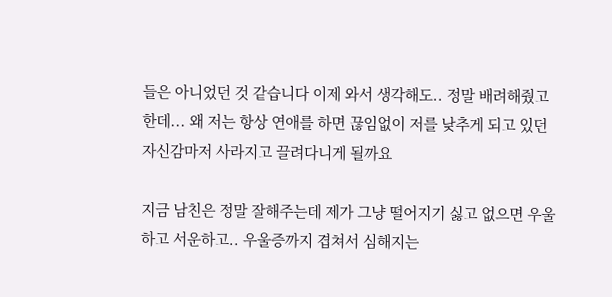들은 아니었던 것 같습니다 이제 와서 생각해도.. 정말 배려해줬고한데... 왜 저는 항상 연애를 하면 끊임없이 저를 낮추게 되고 있던 자신감마저 사라지고 끌려다니게 될까요

지금 남친은 정말 잘해주는데 제가 그냥 떨어지기 싫고 없으면 우울하고 서운하고.. 우울증까지 겹쳐서 심해지는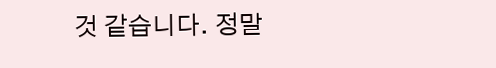것 같습니다. 정말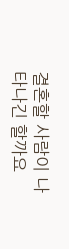결혼할 사람이 나타나긴 할까요